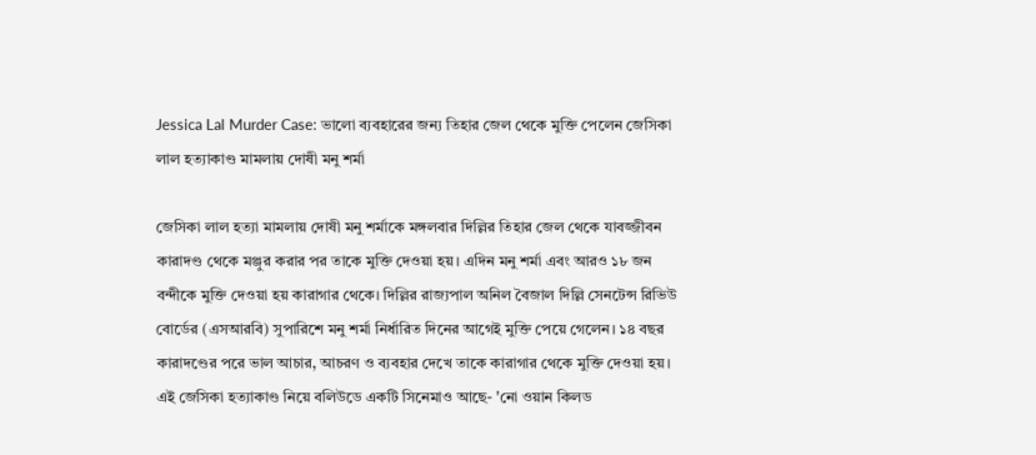Jessica Lal Murder Case: ভালো ব্যবহারের জন্য তিহার জেল থেকে মুক্তি পেলেন জেসিকা লাল হত্যাকাণ্ড মামলায় দোষী মনু শর্মা

জেসিকা লাল হত্যা মামলায় দোষী মনু শর্মাকে মঙ্গলবার দিল্লির তিহার জেল থেকে যাবজ্জীবন কারাদণ্ড থেকে মঞ্জুর করার পর তাকে মুক্তি দেওয়া হয়। এদিন মনু শর্মা এবং আরও ১৮ জন বন্দীকে মুক্তি দেওয়া হয় কারাগার থেকে। দিল্লির রাজ্যপাল অনিল বৈজাল দিল্লি সেনটেন্স রিভিউ বোর্ডের (এসআরবি) সুপারিশে মনু শর্মা নির্ধারিত দিনের আগেই মুক্তি পেয়ে গেলেন। ১৪ বছর কারাদণ্ডের পরে ভাল আচার, আচরণ ও ব্যবহার দেখে তাকে কারাগার থেকে মুক্তি দেওয়া হয়। এই জেসিকা হত্যাকাণ্ড নিয়ে বলিউডে একটি সিনেমাও আছে- 'নো ওয়ান কিলড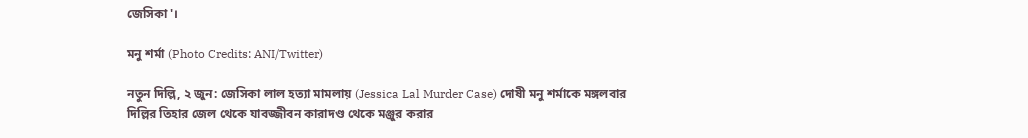জেসিকা'।

মনু শর্মা (Photo Credits: ANI/Twitter)

নতুন দিল্লি, ২ জুন: জেসিকা লাল হত্যা মামলায় (Jessica Lal Murder Case) দোষী মনু শর্মাকে মঙ্গলবার দিল্লির তিহার জেল থেকে যাবজ্জীবন কারাদণ্ড থেকে মঞ্জুর করার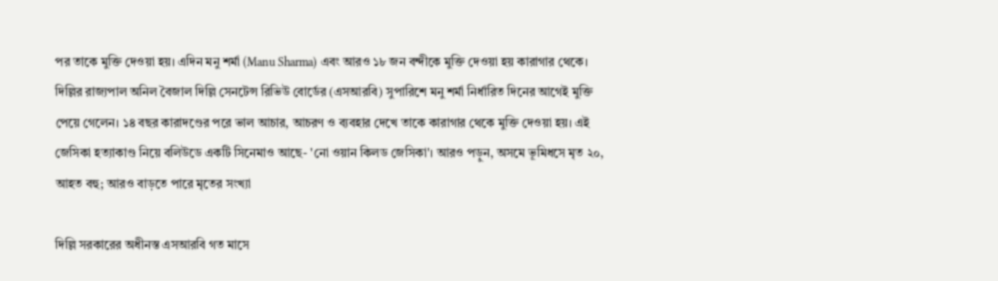পর তাকে মুক্তি দেওয়া হয়। এদিন মনু শর্মা (Manu Sharma) এবং আরও ১৮ জন বন্দীকে মুক্তি দেওয়া হয় কারাগার থেকে। দিল্লির রাজ্যপাল অনিল বৈজাল দিল্লি সেনটেন্স রিভিউ বোর্ডের (এসআরবি) সুপারিশে মনু শর্মা নির্ধারিত দিনের আগেই মুক্তি পেয়ে গেলেন। ১৪ বছর কারাদণ্ডের পরে ভাল আচার, আচরণ ও ব্যবহার দেখে তাকে কারাগার থেকে মুক্তি দেওয়া হয়। এই জেসিকা হত্যাকাণ্ড নিয়ে বলিউডে একটি সিনেমাও আছে- 'নো ওয়ান কিলড জেসিকা'। আরও পড়ুন, অসমে ভূমিধসে মৃত ২০, আহত বহু; আরও বাড়তে পারে মৃতের সংখ্যা

দিল্লি সরকারের অধীনস্ত এসআরবি গত মাসে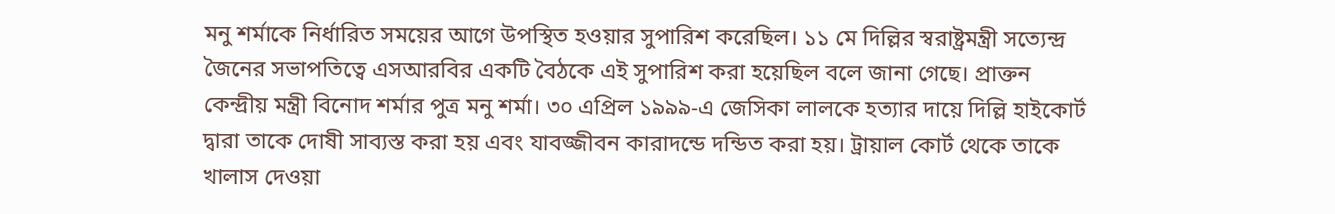মনু শর্মাকে নির্ধারিত সময়ের আগে উপস্থিত হওয়ার সুপারিশ করেছিল। ১১ মে দিল্লির স্বরাষ্ট্রমন্ত্রী সত্যেন্দ্র জৈনের সভাপতিত্বে এসআরবির একটি বৈঠকে এই সুপারিশ করা হয়েছিল বলে জানা গেছে। প্রাক্তন কেন্দ্রীয় মন্ত্রী বিনোদ শর্মার পুত্র মনু শর্মা। ৩০ এপ্রিল ১৯৯৯-এ জেসিকা লালকে হত্যার দায়ে দিল্লি হাইকোর্ট দ্বারা তাকে দোষী সাব্যস্ত করা হয় এবং যাবজ্জীবন কারাদন্ডে দন্ডিত করা হয়। ট্রায়াল কোর্ট থেকে তাকে খালাস দেওয়া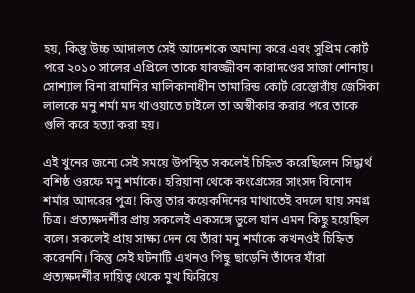হয়, কিন্তু উচ্চ আদালত সেই আদেশকে অমান্য করে এবং সুপ্রিম কোর্ট পরে ২০১০ সালের এপ্রিলে তাকে যাবজ্জীবন কারাদণ্ডের সাজা শোনায়। সোশ্যাল বিনা রামানির মালিকানাধীন তামারিন্ড কোর্ট রেস্তোরাঁয় জেসিকা লালকে মনু শর্মা মদ খাওয়াতে চাইলে তা অস্বীকার করার পরে তাকে গুলি করে হত্যা করা হয়।

এই খুনের জন্যে সেই সময়ে উপস্থিত সকলেই চিহ্নিত করেছিলেন সিদ্ধার্থ বশিষ্ঠ ওরফে মনু শর্মাকে। হরিয়ানা থেকে কংগ্রেসের সাংসদ বিনোদ শর্মার আদরের পুত্র! কিন্তু তার কয়েকদিনের মাথাতেই বদলে যায় সমগ্র চিত্র। প্রত্যক্ষদর্শীর প্রায় সকলেই একসঙ্গে ভুলে যান এমন কিছু হয়েছিল বলে। সকলেই প্রায় সাক্ষ্য দেন যে তাঁরা মনু শর্মাকে কখনওই চিহ্নিত করেননি। কিন্তু সেই ঘটনাটি এখনও পিছু ছাড়েনি তাঁদের যাঁরা প্রত্যক্ষদর্শীর দায়িত্ব থেকে মুখ ফিরিয়ে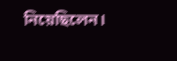নিয়েছিলেন।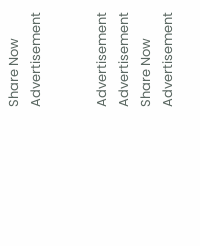Share Now
Advertisement


Advertisement
Advertisement
Share Now
Advertisement